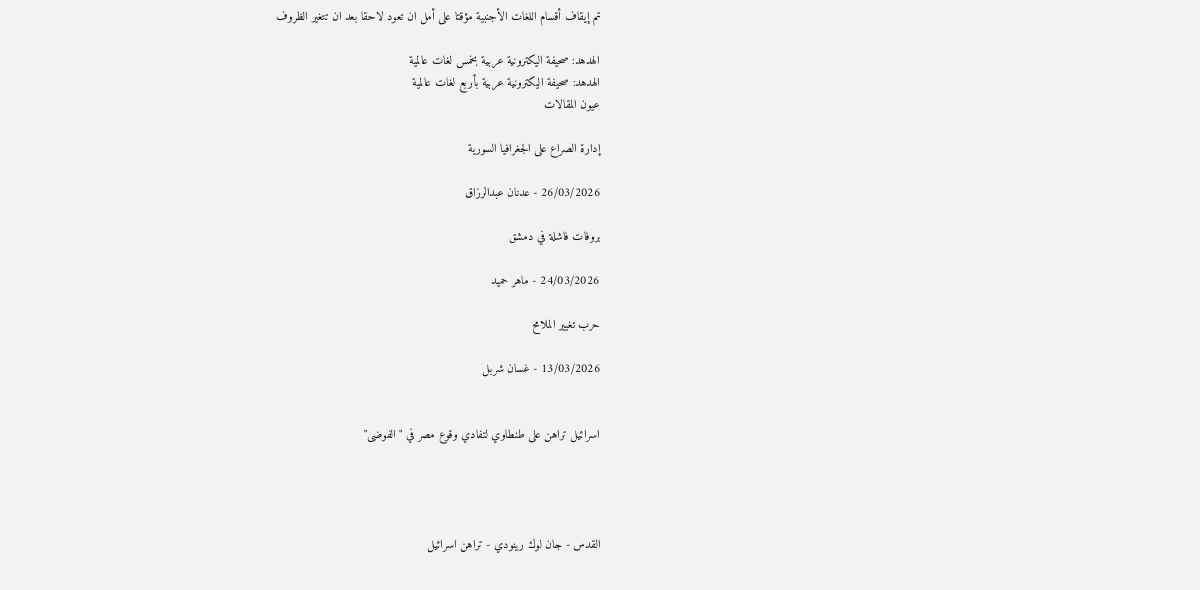تم إيقاف أقسام اللغات الأجنبية مؤقتا على أمل ان تعود لاحقا بعد ان تتغير الظروف

الهدهد: صحيفة اليكترونية عربية بخمس لغات عالمية
الهدهد: صحيفة اليكترونية عربية بأربع لغات عالمية
عيون المقالات

إدارة الصراع على الجغرافيا السورية

26/03/2026 - عدنان عبدالرزاق

بروفات فاشلة في دمشق

24/03/2026 - ماهر حميد

حرب تغيير الملامح

13/03/2026 - غسان شربل


اسرائيل تراهن على طنطاوي لتفادي وقوع مصر في "الفوضى"




القدس - جان لوك رينودي - تراهن اسرائيل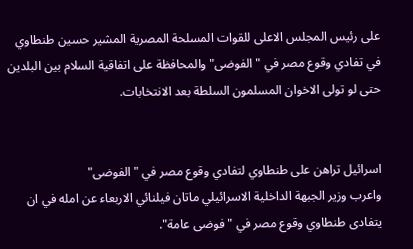على رئيس المجلس الاعلى للقوات المسلحة المصرية المشير حسين طنطاوي في تفادي وقوع مصر في "الفوضى" والمحافظة على اتفاقية السلام بين البلدين حتى لو تولى الاخوان المسلمون السلطة بعد الانتخابات.


اسرائيل تراهن على طنطاوي لتفادي وقوع مصر في "الفوضى"
واعرب وزير الجبهة الداخلية الاسرائيلي ماتان فيلنائي الاربعاء عن امله في ان يتفادى طنطاوي وقوع مصر في "فوضى عامة".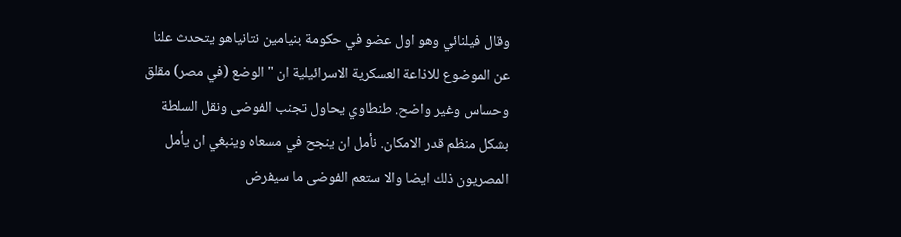وقال فيلنائي وهو اول عضو في حكومة بنيامين نتانياهو يتحدث علنا عن الموضوع للاذاعة العسكرية الاسرائيلية ان "الوضع (في مصر) مقلق وحساس وغير واضح. طنطاوي يحاول تجنب الفوضى ونقل السلطة بشكل منظم قدر الامكان. نأمل ان ينجح في مسعاه وينبغي ان يأمل المصريون ذلك ايضا والا ستعم الفوضى ما سيفرض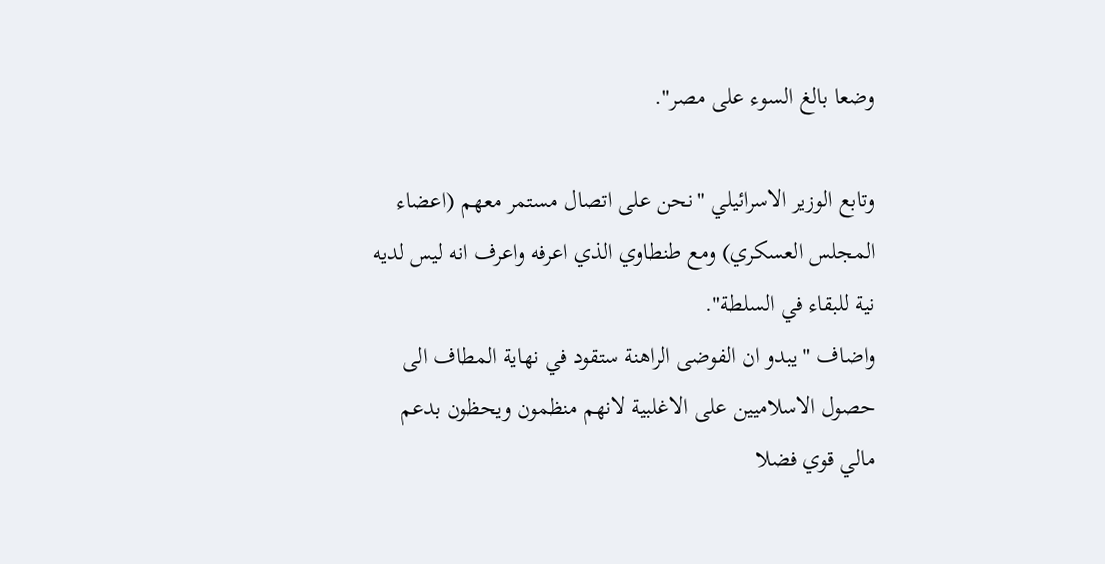وضعا بالغ السوء على مصر".

وتابع الوزير الاسرائيلي "نحن على اتصال مستمر معهم (اعضاء المجلس العسكري) ومع طنطاوي الذي اعرفه واعرف انه ليس لديه نية للبقاء في السلطة".
واضاف "يبدو ان الفوضى الراهنة ستقود في نهاية المطاف الى حصول الاسلاميين على الاغلبية لانهم منظمون ويحظون بدعم مالي قوي فضلا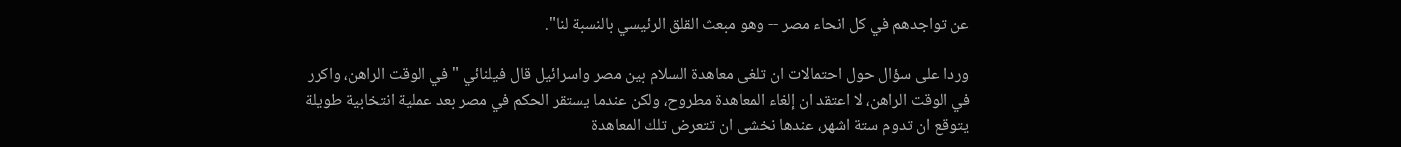عن تواجدهم في كل انحاء مصر -- وهو مبعث القلق الرئيسي بالنسبة لنا".

وردا على سؤال حول احتمالات ان تلغى معاهدة السلام بين مصر واسرائيل قال فيلنائي "في الوقت الراهن، واكرر في الوقت الراهن، لا اعتقد ان إلغاء المعاهدة مطروح، ولكن عندما يستقر الحكم في مصر بعد عملية انتخابية طويلة يتوقع ان تدوم ستة اشهر، عندها نخشى ان تتعرض تلك المعاهدة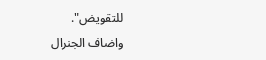للتقويض".
واضاف الجنرال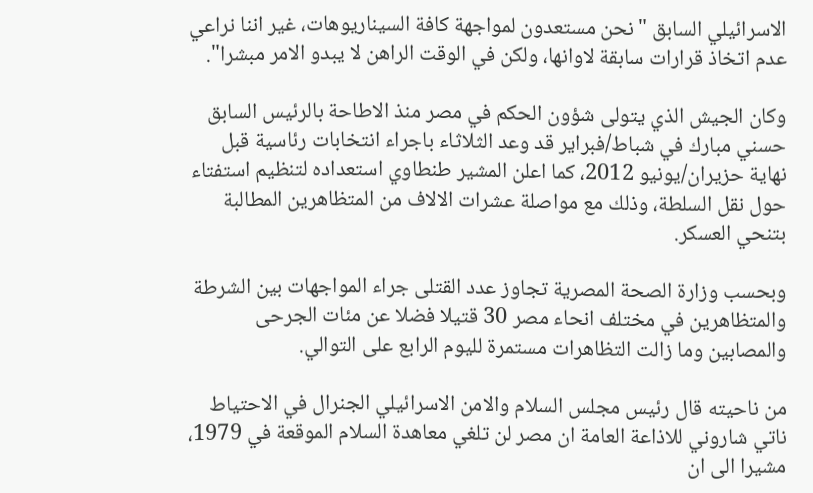الاسرائيلي السابق "نحن مستعدون لمواجهة كافة السيناريوهات، غير اننا نراعي عدم اتخاذ قرارات سابقة لاوانها، ولكن في الوقت الراهن لا يبدو الامر مبشرا".

وكان الجيش الذي يتولى شؤون الحكم في مصر منذ الاطاحة بالرئيس السابق حسني مبارك في شباط/فبراير قد وعد الثلاثاء باجراء انتخابات رئاسية قبل نهاية حزيران/يونيو 2012، كما اعلن المشير طنطاوي استعداده لتنظيم استفتاء حول نقل السلطة، وذلك مع مواصلة عشرات الالاف من المتظاهرين المطالبة بتنحي العسكر.

وبحسب وزارة الصحة المصرية تجاوز عدد القتلى جراء المواجهات بين الشرطة والمتظاهرين في مختلف انحاء مصر 30 قتيلا فضلا عن مئات الجرحى والمصابين وما زالت التظاهرات مستمرة لليوم الرابع على التوالي.

من ناحيته قال رئيس مجلس السلام والامن الاسرائيلي الجنرال في الاحتياط ناتي شاروني للاذاعة العامة ان مصر لن تلغي معاهدة السلام الموقعة في 1979، مشيرا الى ان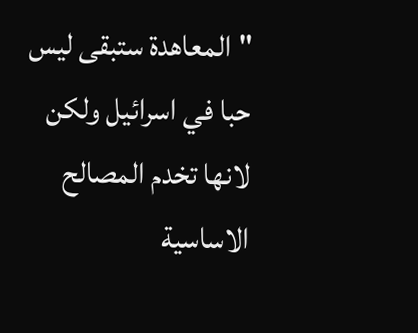"المعاهدة ستبقى ليس حبا في اسرائيل ولكن لانها تخدم المصالح الاساسية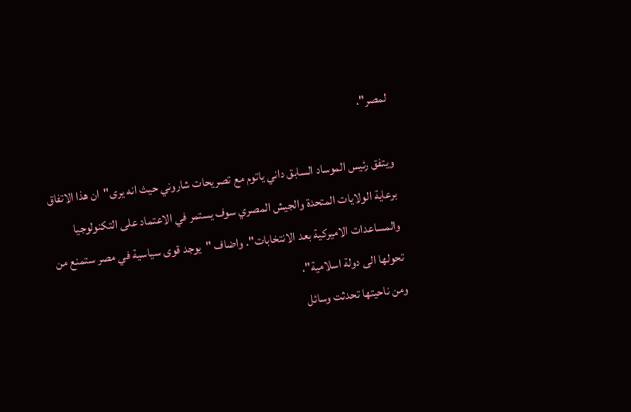لمصر".

ويتفق رئيس الموساد السابق داني ياتوم مع تصريحات شاروني حيث انه يرى"ان هذا الاتفاق برعاية الولايات المتحدة والجيش المصري سوف يستمر في الاعتماد على التكنولوجيا والمساعدات الاميركية بعد الانتخابات". واضاف "يوجد قوى سياسية في مصر ستمنع من تحولها الى دولة اسلامية".
ومن ناحيتها تحدثت وسائل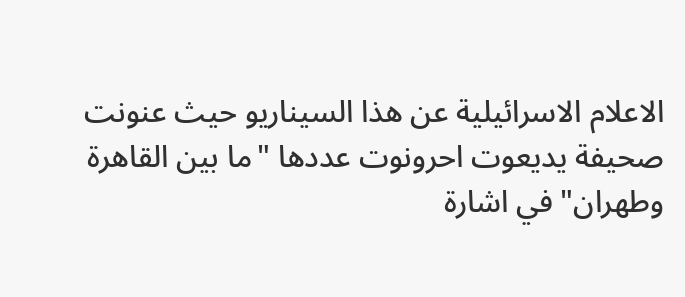الاعلام الاسرائيلية عن هذا السيناريو حيث عنونت صحيفة يديعوت احرونوت عددها "ما بين القاهرة وطهران" في اشارة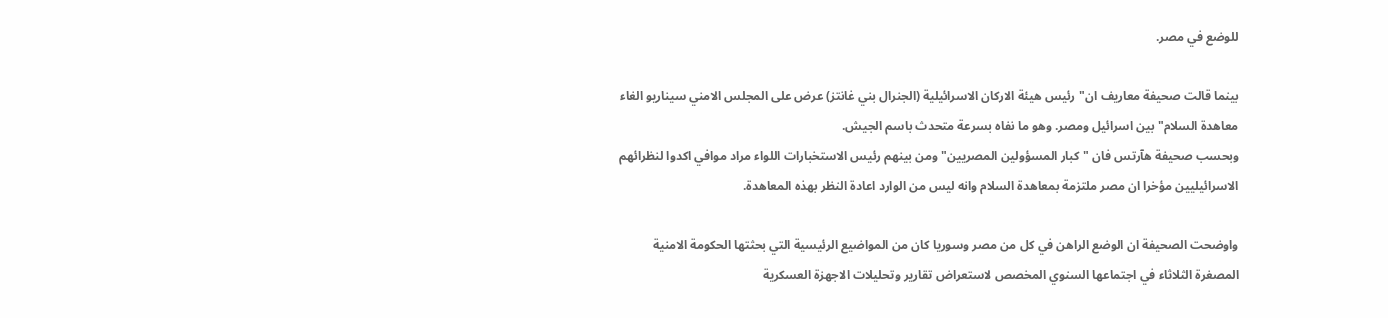للوضع في مصر.

بينما قالت صحيفة معاريف ان"رئيس هيئة الاركان الاسرائيلية (الجنرال بني غانتز) عرض على المجلس الامني سيناريو الغاء معاهدة السلام" بين اسرائيل ومصر. وهو ما نفاه بسرعة متحدث باسم الجيش.
وبحسب صحيفة هآرتس فان "كبار المسؤولين المصريين" ومن بينهم رئيس الاستخبارات اللواء مراد موافي اكدوا لنظرائهم الاسرائيليين مؤخرا ان مصر ملتزمة بمعاهدة السلام وانه ليس من الوارد اعادة النظر بهذه المعاهدة.

واوضحت الصحيفة ان الوضع الراهن في كل من مصر وسوريا كان من المواضيع الرئيسية التي بحثتها الحكومة الامنية المصغرة الثلاثاء في اجتماعها السنوي المخصص لاستعراض تقارير وتحليلات الاجهزة العسكرية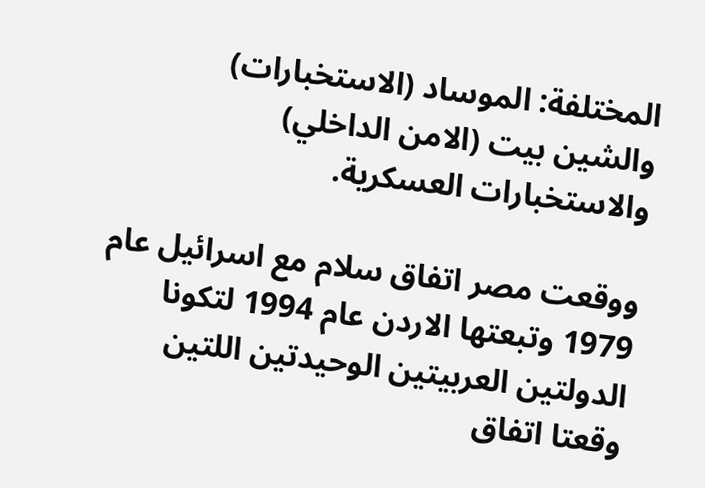المختلفة: الموساد (الاستخبارات) والشين بيت (الامن الداخلي) والاستخبارات العسكرية.

ووقعت مصر اتفاق سلام مع اسرائيل عام 1979 وتبعتها الاردن عام 1994 لتكونا الدولتين العربيتين الوحيدتين اللتين وقعتا اتفاق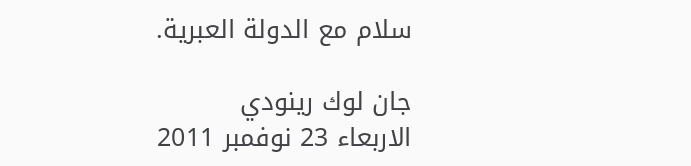سلام مع الدولة العبرية.

جان لوك رينودي
الاربعاء 23 نوفمبر 2011